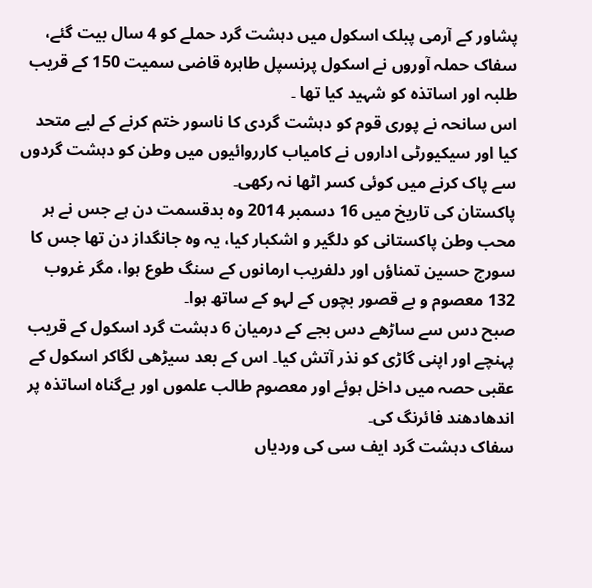پشاور کے آرمی پبلک اسکول میں دہشت گرد حملے کو 4 سال بیت گئے، سفاک حملہ آوروں نے اسکول پرنسپل طاہرہ قاضی سمیت 150 کے قریب طلبہ اور اساتذہ کو شہید کیا تھا ۔
اس سانحہ نے پوری قوم کو دہشت گردی کا ناسور ختم کرنے کے لیے متحد کیا اور سیکیورٹی اداروں نے کامیاب کارروائیوں میں وطن کو دہشت گردوں سے پاک کرنے میں کوئی کسر اٹھا نہ رکھی۔
پاکستان کی تاریخ میں 16 دسمبر 2014 وہ بدقسمت دن ہے جس نے ہر محب وطن پاکستانی کو دلگیر و اشکبار کیا، یہ وہ جانگداز دن تھا جس کا سورج حسین تمناؤں اور دلفریب ارمانوں کے سنگ طوع ہوا، مگر غروب 132 معصوم و بے قصور بچوں کے لہو کے ساتھ ہوا۔
صبح دس سے ساڑھے دس بجے کے درمیان 6 دہشت گرد اسکول کے قریب پہنچے اور اپنی گاڑی کو نذر آتش کیا۔ اس کے بعد سیڑھی لگاکر اسکول کے عقبی حصہ میں داخل ہوئے اور معصوم طالب علموں اور بےگناہ اساتذہ پر اندھادھند فائرنگ کی۔
سفاک دہشت گرد ایف سی کی وردیاں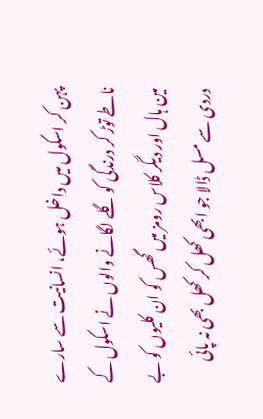پہن کر اسکول میں داخل ہوئے، انسانیت سے سارے ناطے توڑ کر درندگی کو گلے لگانے والوں نے اسکول کے مین ہال اور دیگر کلاس رومز میں گھس کو ان کلیوں کو بے دردی سے مسل ڈالا جو ابھی کھل کر کھل بھی نہ پائی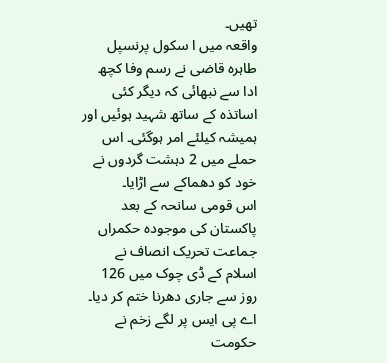تھیں۔
واقعہ میں ا سکول پرنسپل طاہرہ قاضی نے رسم وفا کچھ ادا سے نبھائی کہ دیگر کئی اساتذہ کے ساتھ شہید ہوئیں اور ہمیشہ کیلئے امر ہوگئی۔ اس حملے میں 2 دہشت گردوں نے خود کو دھماکے سے اڑایا۔
اس قومی سانحہ کے بعد پاکستان کی موجودہ حکمراں جماعت تحریک انصاف نے اسلام کے ڈی چوک میں 126 روز سے جاری دھرنا ختم کر دیا۔
اے پی ایس پر لگے زخم نے حکومت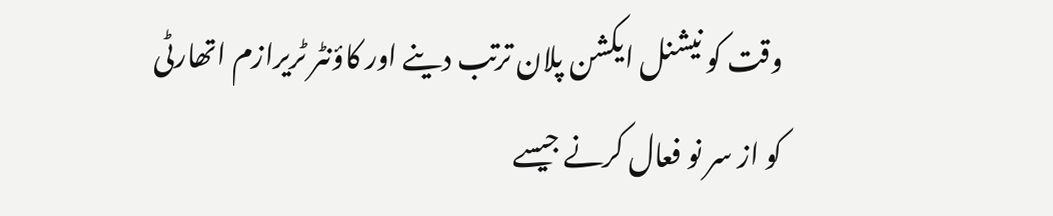وقت کو نیشنل ایکشن پلان ترتب دینے اور کاؤنٹر ٹریرازم اتھارٹی کو از سر نو فعال کرنے جیسے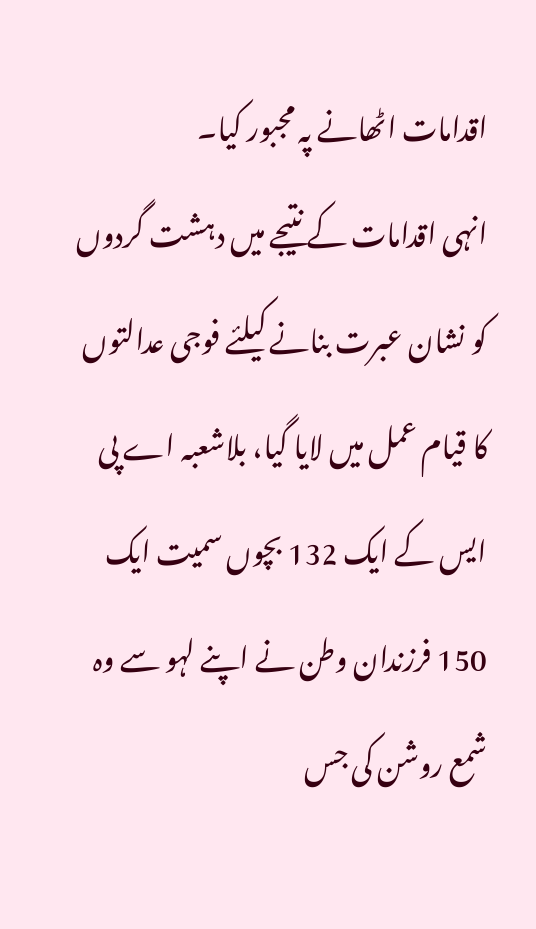اقدامات اٹھانے پہ مجبور کیا۔
انہی اقدامات کے نتیجے میں دہشت گردوں کو نشان عبرت بنانے کیلئے فوجی عدالتوں کا قیام عمل میں لایا گیا، بلاشعبہ اے پی ایس کے ایک 132 بچوں سمیت ایک 150 فرزندان وطن نے اپنے لہو سے وہ شمع روشن کی جس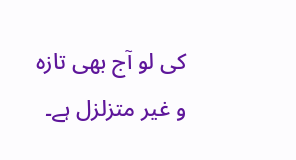کی لو آج بھی تازہ و غیر متزلزل ہے۔